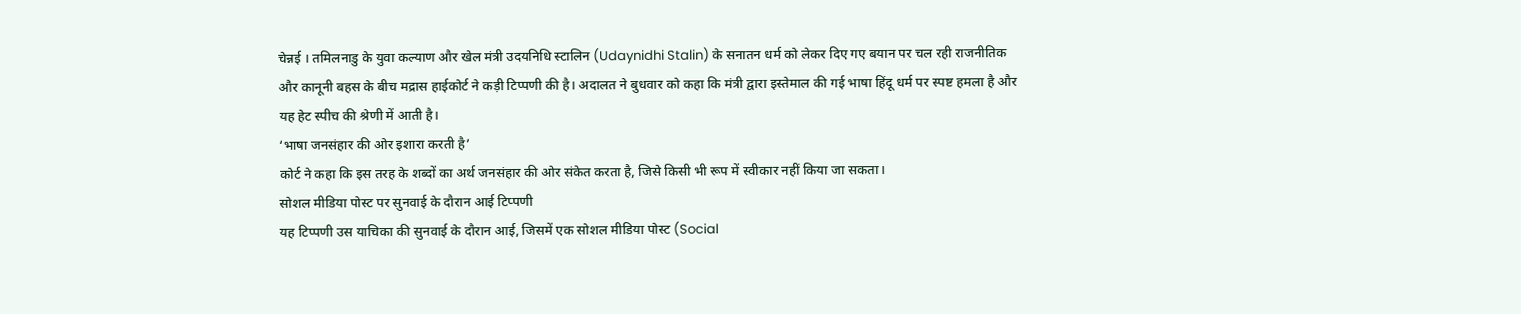चेन्नई । तमिलनाडु के युवा कल्याण और खेल मंत्री उदयनिधि स्टालिन (Udaynidhi Stalin) के सनातन धर्म को लेकर दिए गए बयान पर चल रही राजनीतिक और कानूनी बहस के बीच मद्रास हाईकोर्ट ने कड़ी टिप्पणी की है। अदालत ने बुधवार को कहा कि मंत्री द्वारा इस्तेमाल की गई भाषा हिंदू धर्म पर स्पष्ट हमला है और यह हेट स्पीच की श्रेणी में आती है।
‘भाषा जनसंहार की ओर इशारा करती है’
कोर्ट ने कहा कि इस तरह के शब्दों का अर्थ जनसंहार की ओर संकेत करता है, जिसे किसी भी रूप में स्वीकार नहीं किया जा सकता।
सोशल मीडिया पोस्ट पर सुनवाई के दौरान आई टिप्पणी
यह टिप्पणी उस याचिका की सुनवाई के दौरान आई, जिसमें एक सोशल मीडिया पोस्ट (Social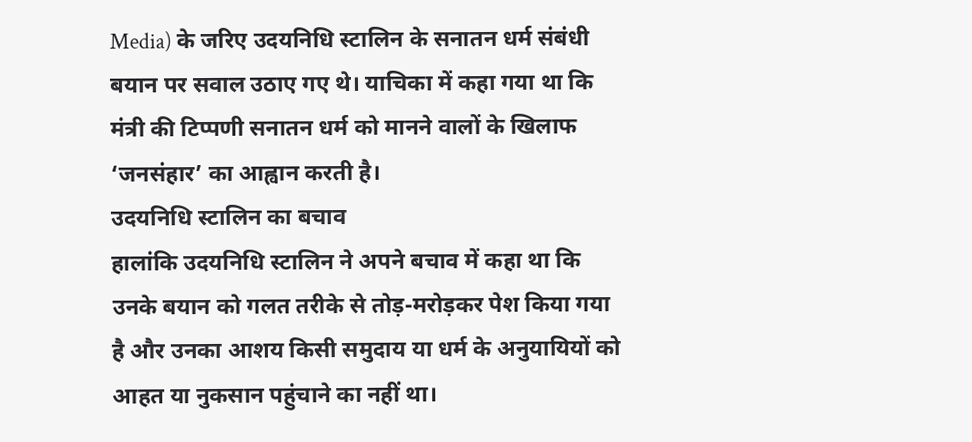Media) के जरिए उदयनिधि स्टालिन के सनातन धर्म संबंधी बयान पर सवाल उठाए गए थे। याचिका में कहा गया था कि मंत्री की टिप्पणी सनातन धर्म को मानने वालों के खिलाफ ‘जनसंहार’ का आह्वान करती है।
उदयनिधि स्टालिन का बचाव
हालांकि उदयनिधि स्टालिन ने अपने बचाव में कहा था कि उनके बयान को गलत तरीके से तोड़-मरोड़कर पेश किया गया है और उनका आशय किसी समुदाय या धर्म के अनुयायियों को आहत या नुकसान पहुंचाने का नहीं था।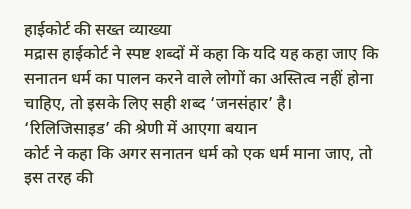हाईकोर्ट की सख्त व्याख्या
मद्रास हाईकोर्ट ने स्पष्ट शब्दों में कहा कि यदि यह कहा जाए कि सनातन धर्म का पालन करने वाले लोगों का अस्तित्व नहीं होना चाहिए, तो इसके लिए सही शब्द ‘जनसंहार’ है।
‘रिलिजिसाइड’ की श्रेणी में आएगा बयान
कोर्ट ने कहा कि अगर सनातन धर्म को एक धर्म माना जाए, तो इस तरह की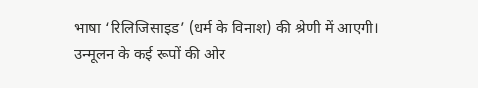भाषा ‘रिलिजिसाइड’ (धर्म के विनाश) की श्रेणी में आएगी।
उन्मूलन के कई रूपों की ओर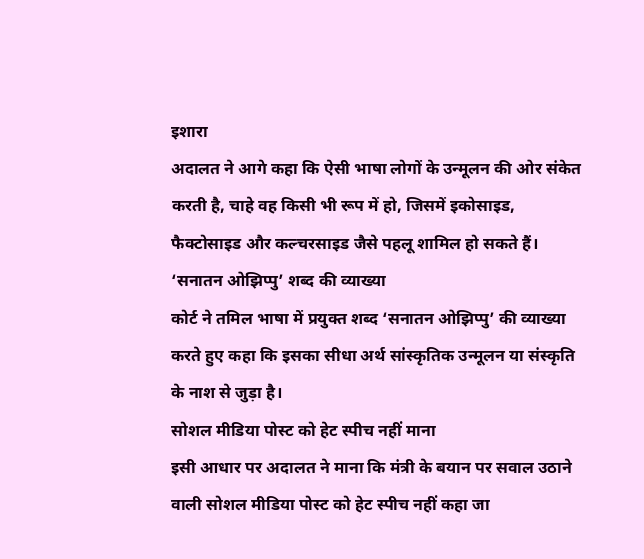इशारा
अदालत ने आगे कहा कि ऐसी भाषा लोगों के उन्मूलन की ओर संकेत करती है, चाहे वह किसी भी रूप में हो, जिसमें इकोसाइड, फैक्टोसाइड और कल्चरसाइड जैसे पहलू शामिल हो सकते हैं।
‘सनातन ओझिप्पु’ शब्द की व्याख्या
कोर्ट ने तमिल भाषा में प्रयुक्त शब्द ‘सनातन ओझिप्पु’ की व्याख्या करते हुए कहा कि इसका सीधा अर्थ सांस्कृतिक उन्मूलन या संस्कृति के नाश से जुड़ा है।
सोशल मीडिया पोस्ट को हेट स्पीच नहीं माना
इसी आधार पर अदालत ने माना कि मंत्री के बयान पर सवाल उठाने वाली सोशल मीडिया पोस्ट को हेट स्पीच नहीं कहा जा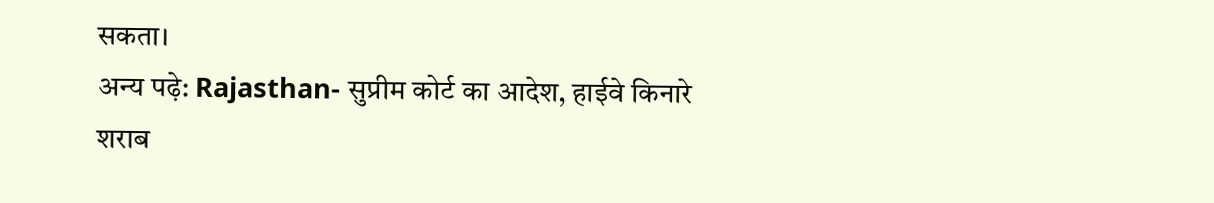सकता।
अन्य पढ़े: Rajasthan- सुप्रीम कोर्ट का आदेश, हाईवे किनारे शराब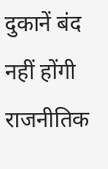दुकानें बंद नहीं होंगी
राजनीतिक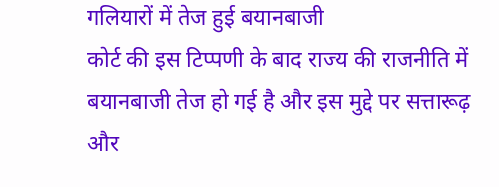गलियारों में तेज हुई बयानबाजी
कोर्ट की इस टिप्पणी के बाद राज्य की राजनीति में बयानबाजी तेज हो गई है और इस मुद्दे पर सत्तारूढ़ और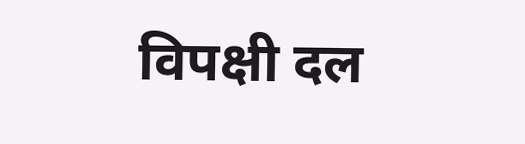विपक्षी दल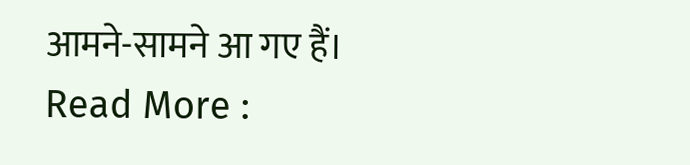आमने-सामने आ गए हैं।
Read More :